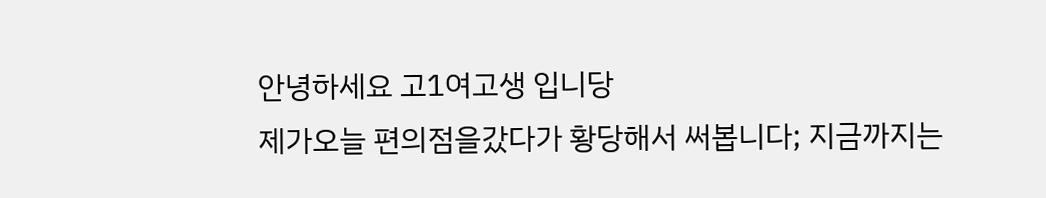안녕하세요 고1여고생 입니당
제가오늘 편의점을갔다가 황당해서 써봅니다; 지금까지는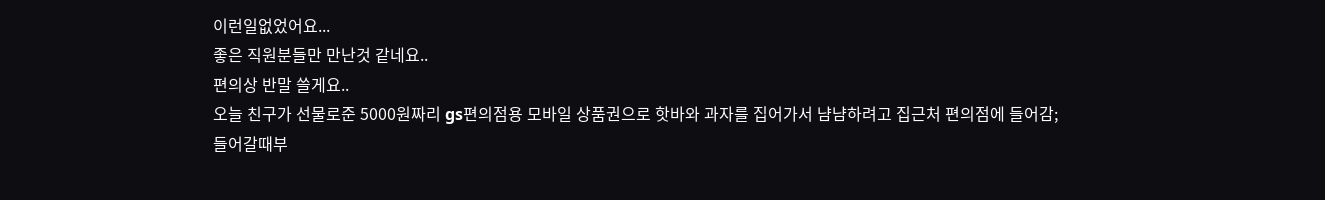이런일없었어요...
좋은 직원분들만 만난것 같네요..
편의상 반말 쓸게요..
오늘 친구가 선물로준 5000원짜리 gs편의점용 모바일 상품권으로 핫바와 과자를 집어가서 냠냠하려고 집근처 편의점에 들어감;
들어갈때부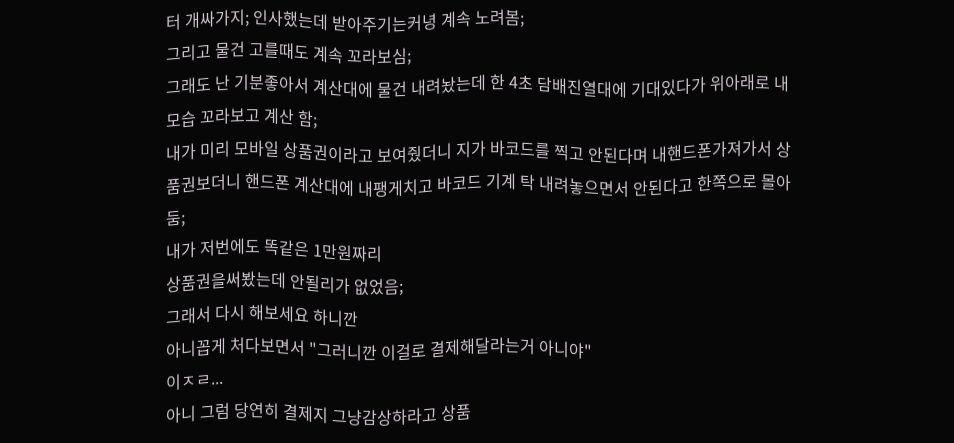터 개싸가지; 인사했는데 받아주기는커녕 계속 노려봄;
그리고 물건 고를때도 계속 꼬라보심;
그래도 난 기분좋아서 계산대에 물건 내려놨는데 한 4초 담배진열대에 기대있다가 위아래로 내모습 꼬라보고 계산 함;
내가 미리 모바일 상품권이라고 보여줬더니 지가 바코드를 찍고 안된다며 내핸드폰가져가서 상품권보더니 핸드폰 계산대에 내팽게치고 바코드 기계 탁 내려놓으면서 안된다고 한쪽으로 몰아둠;
내가 저번에도 똑같은 1만원짜리
상품권을써봤는데 안될리가 없었음;
그래서 다시 해보세요 하니깐
아니꼽게 처다보면서 "그러니깐 이걸로 결제해달라는거 아니야"
이ㅈㄹ...
아니 그럼 당연히 결제지 그냥감상하라고 상품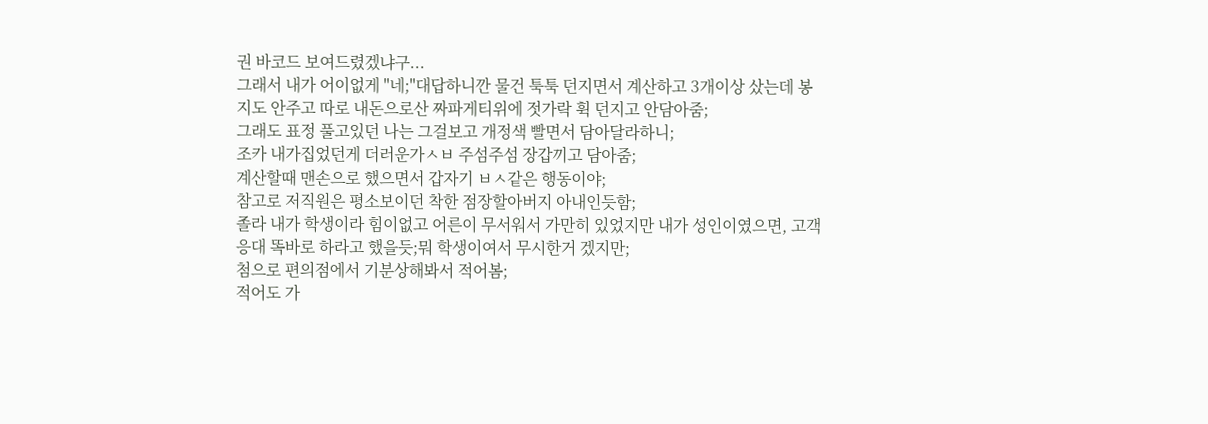권 바코드 보여드렸겠냐구...
그래서 내가 어이없게 "네;"대답하니깐 물건 툭툭 던지면서 계산하고 3개이상 샀는데 봉지도 안주고 따로 내돈으로산 짜파게티위에 젓가락 휙 던지고 안담아줌;
그래도 표정 풀고있던 나는 그걸보고 개정색 빨면서 담아달라하니;
조카 내가집었던게 더러운가ㅅㅂ 주섬주섬 장갑끼고 담아줌;
계산할때 맨손으로 했으면서 갑자기 ㅂㅅ같은 행동이야;
참고로 저직원은 평소보이던 착한 점장할아버지 아내인듯함;
졸라 내가 학생이라 힘이없고 어른이 무서워서 가만히 있었지만 내가 성인이였으면, 고객응대 똑바로 하라고 했을듯;뭐 학생이여서 무시한거 겠지만;
첨으로 편의점에서 기분상해봐서 적어봄;
적어도 가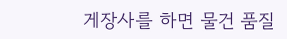게장사를 하면 물건 품질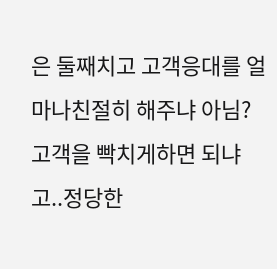은 둘째치고 고객응대를 얼마나친절히 해주냐 아님? 고객을 빡치게하면 되냐고..정당한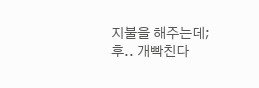지불을 해주는데; 후.. 개빡친다